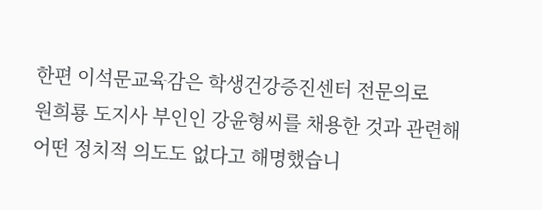한편 이석문교육감은 학생건강증진센터 전문의로
원희룡 도지사 부인인 강윤형씨를 채용한 것과 관련해
어떤 정치적 의도도 없다고 해명했습니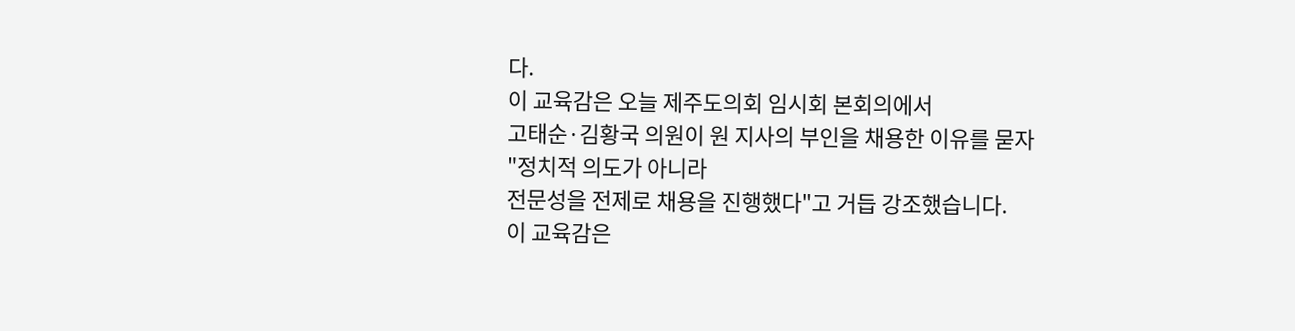다.
이 교육감은 오늘 제주도의회 임시회 본회의에서
고태순·김황국 의원이 원 지사의 부인을 채용한 이유를 묻자
"정치적 의도가 아니라
전문성을 전제로 채용을 진행했다"고 거듭 강조했습니다.
이 교육감은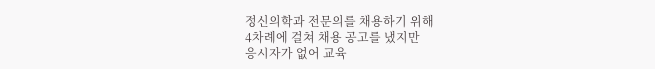정신의학과 전문의를 채용하기 위해
4차례에 걸쳐 채용 공고를 냈지만
응시자가 없어 교육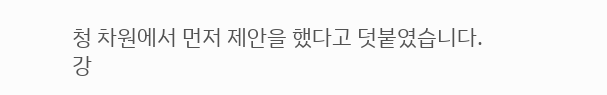청 차원에서 먼저 제안을 했다고 덧붙였습니다.
강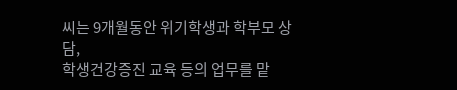씨는 9개월동안 위기학생과 학부모 상담,
학생건강증진 교육 등의 업무를 맡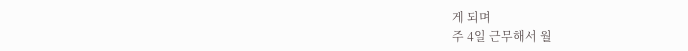게 되며
주 4일 근무해서 월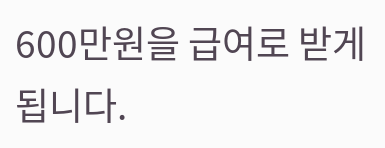600만원을 급여로 받게 됩니다.